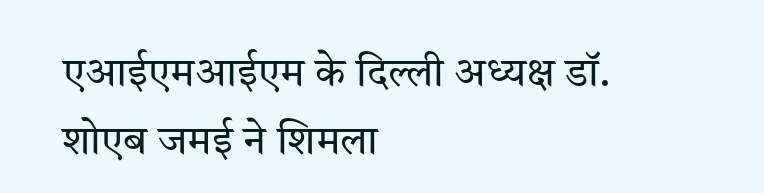एआईएमआईएम के दिल्ली अध्यक्ष डॉ. शोएब जमई ने शिमला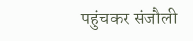पहुंचकर संजौली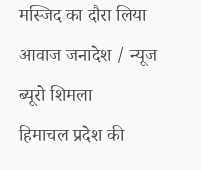मस्जिद का दौरा लिया
आवाज जनादेश / न्यूज ब्यूरो शिमला
हिमाचल प्रदेश की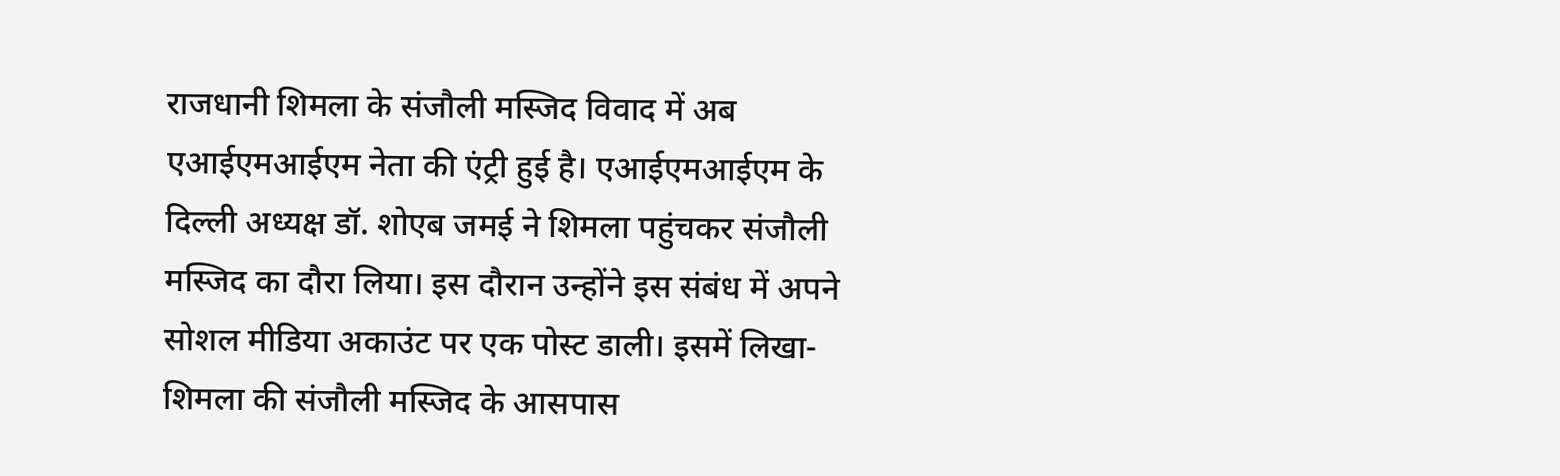राजधानी शिमला के संजौली मस्जिद विवाद में अब एआईएमआईएम नेता की एंट्री हुई है। एआईएमआईएम के दिल्ली अध्यक्ष डॉ. शोएब जमई ने शिमला पहुंचकर संजौली मस्जिद का दौरा लिया। इस दौरान उन्होंने इस संबंध में अपने सोशल मीडिया अकाउंट पर एक पोस्ट डाली। इसमें लिखा-शिमला की संजौली मस्जिद के आसपास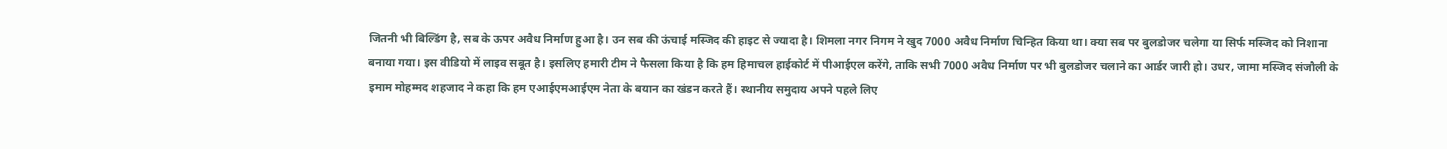जितनी भी बिल्डिंग है, सब के ऊपर अवैध निर्माण हुआ है। उन सब की ऊंचाई मस्जिद की हाइट से ज्यादा है। शिमला नगर निगम ने खुद 7000 अवैध निर्माण चिन्हित किया था। क्या सब पर बुलडोजर चलेगा या सिर्फ मस्जिद को निशाना बनाया गया। इस वीडियो में लाइव सबूत है। इसलिए हमारी टीम ने फैसला किया है कि हम हिमाचल हाईकोर्ट में पीआईएल करेंगे, ताकि सभी 7000 अवैध निर्माण पर भी बुलडोजर चलाने का आर्डर जारी हो। उधर, जामा मस्जिद संजौली के इमाम मोहम्मद शहजाद ने कहा कि हम एआईएमआईएम नेता के बयान का खंडन करते हैं। स्थानीय समुदाय अपने पहले लिए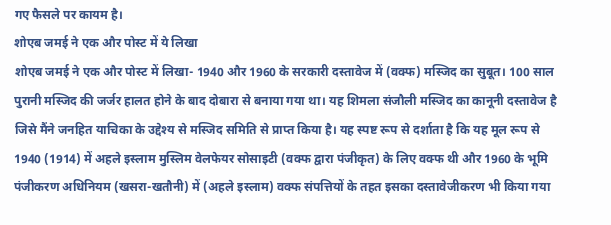गए फैसले पर कायम है।
शोएब जमई ने एक और पोस्ट में ये लिखा
शोएब जमई ने एक और पोस्ट में लिखा- 1940 और 1960 के सरकारी दस्तावेज में (वक्फ) मस्जिद का सुबूत। 100 साल पुरानी मस्जिद की जर्जर हालत होने के बाद दोबारा से बनाया गया था। यह शिमला संजौली मस्जिद का कानूनी दस्तावेज है जिसे मैंने जनहित याचिका के उद्देश्य से मस्जिद समिति से प्राप्त किया है। यह स्पष्ट रूप से दर्शाता है कि यह मूल रूप से 1940 (1914) में अहले इस्लाम मुस्लिम वेलफेयर सोसाइटी (वक्फ द्वारा पंजीकृत) के लिए वक्फ थी और 1960 के भूमि पंजीकरण अधिनियम (खसरा-खतौनी) में (अहले इस्लाम) वक्फ संपत्तियों के तहत इसका दस्तावेजीकरण भी किया गया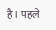है। पहले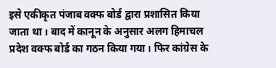इसे एकीकृत पंजाब वक्फ बोर्ड द्वारा प्रशासित किया जाता था। बाद में कानून के अनुसार अलग हिमाचल प्रदेश वक्फ बोर्ड का गठन किया गया। फिर कांग्रेस के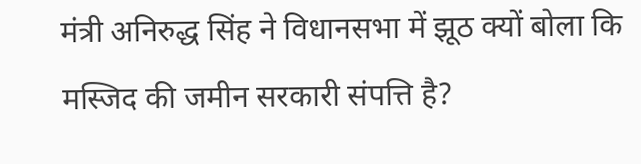मंत्री अनिरुद्ध सिंह ने विधानसभा में झूठ क्यों बोला कि मस्जिद की जमीन सरकारी संपत्ति है?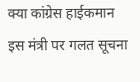क्या कांग्रेस हाईकमान इस मंत्री पर गलत सूचना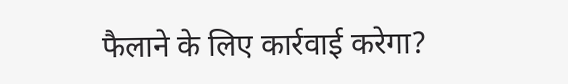फैलाने के लिए कार्रवाई करेगा?